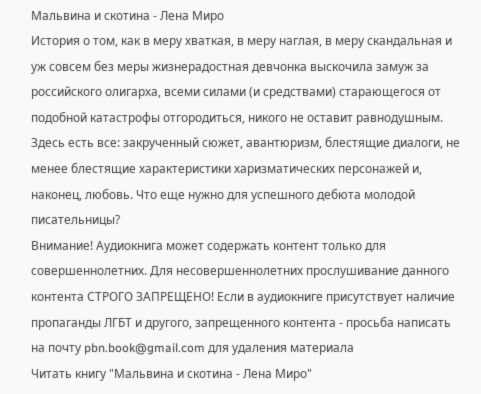Мальвина и скотина - Лена Миро
История о том, как в меру хваткая, в меру наглая, в меру скандальная и уж совсем без меры жизнерадостная девчонка выскочила замуж за российского олигарха, всеми силами (и средствами) старающегося от подобной катастрофы отгородиться, никого не оставит равнодушным. Здесь есть все: закрученный сюжет, авантюризм, блестящие диалоги, не менее блестящие характеристики харизматических персонажей и, наконец, любовь. Что еще нужно для успешного дебюта молодой писательницы?
Внимание! Аудиокнига может содержать контент только для совершеннолетних. Для несовершеннолетних прослушивание данного контента СТРОГО ЗАПРЕЩЕНО! Если в аудиокниге присутствует наличие пропаганды ЛГБТ и другого, запрещенного контента - просьба написать на почту pbn.book@gmail.com для удаления материала
Читать книгу "Мальвина и скотина - Лена Миро"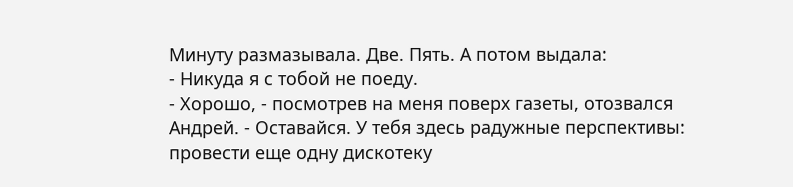Минуту размазывала. Две. Пять. А потом выдала:
- Никуда я с тобой не поеду.
- Хорошо, - посмотрев на меня поверх газеты, отозвался Андрей. - Оставайся. У тебя здесь радужные перспективы: провести еще одну дискотеку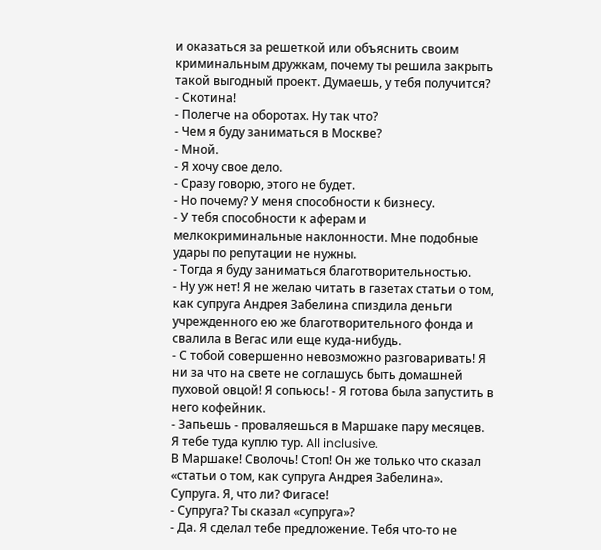и оказаться за решеткой или объяснить своим криминальным дружкам, почему ты решила закрыть такой выгодный проект. Думаешь, у тебя получится?
- Скотина!
- Полегче на оборотах. Ну так что?
- Чем я буду заниматься в Москве?
- Мной.
- Я хочу свое дело.
- Сразу говорю, этого не будет.
- Но почему? У меня способности к бизнесу.
- У тебя способности к аферам и мелкокриминальные наклонности. Мне подобные удары по репутации не нужны.
- Тогда я буду заниматься благотворительностью.
- Ну уж нет! Я не желаю читать в газетах статьи о том, как супруга Андрея Забелина спиздила деньги учрежденного ею же благотворительного фонда и свалила в Вегас или еще куда-нибудь.
- С тобой совершенно невозможно разговаривать! Я ни за что на свете не соглашусь быть домашней пуховой овцой! Я сопьюсь! - Я готова была запустить в него кофейник.
- Запьешь - проваляешься в Маршаке пару месяцев. Я тебе туда куплю тур. All inclusive.
В Маршаке! Сволочь! Стоп! Он же только что сказал «статьи о том, как супруга Андрея Забелина». Супруга. Я, что ли? Фигасе!
- Супруга? Ты сказал «супруга»?
- Да. Я сделал тебе предложение. Тебя что-то не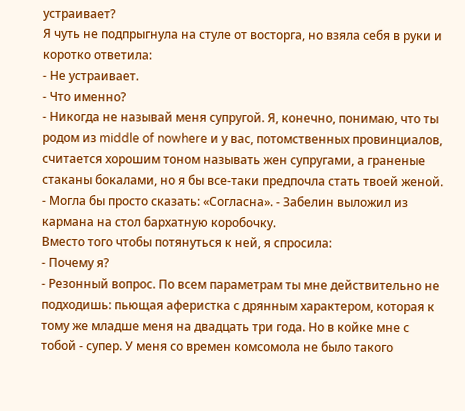устраивает?
Я чуть не подпрыгнула на стуле от восторга, но взяла себя в руки и коротко ответила:
- Не устраивает.
- Что именно?
- Никогда не называй меня супругой. Я, конечно, понимаю, что ты родом из middle of nowhere и у вас, потомственных провинциалов, считается хорошим тоном называть жен супругами, а граненые стаканы бокалами, но я бы все-таки предпочла стать твоей женой.
- Могла бы просто сказать: «Согласна». - Забелин выложил из кармана на стол бархатную коробочку.
Вместо того чтобы потянуться к ней, я спросила:
- Почему я?
- Резонный вопрос. По всем параметрам ты мне действительно не подходишь: пьющая аферистка с дрянным характером, которая к тому же младше меня на двадцать три года. Но в койке мне с тобой - супер. У меня со времен комсомола не было такого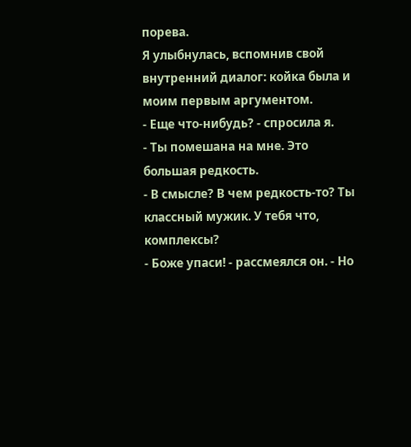порева.
Я улыбнулась, вспомнив свой внутренний диалог: койка была и моим первым аргументом.
- Еще что-нибудь? - спросила я.
- Ты помешана на мне. Это большая редкость.
- В смысле? В чем редкость-то? Ты классный мужик. У тебя что, комплексы?
- Боже упаси! - рассмеялся он. - Но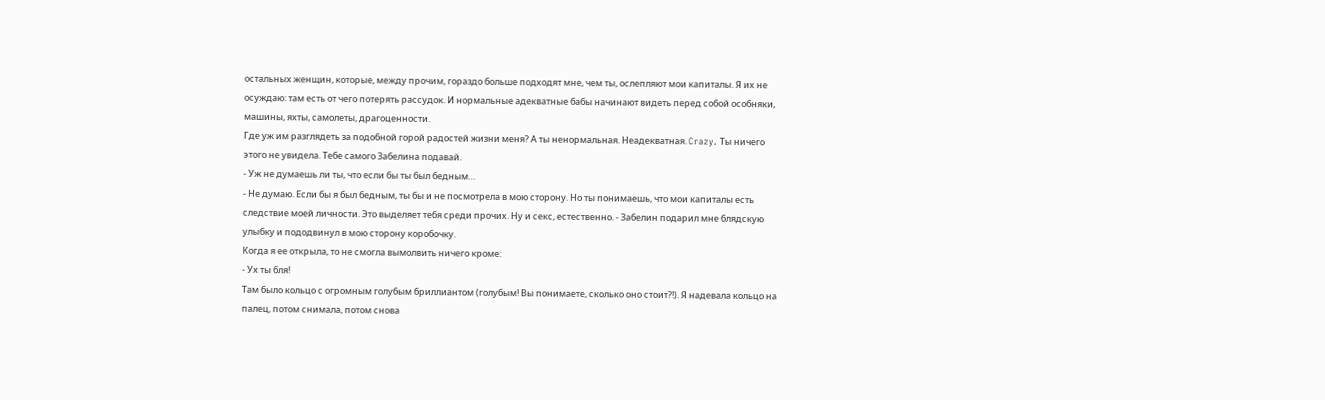остальных женщин, которые, между прочим, гораздо больше подходят мне, чем ты, ослепляют мои капиталы. Я их не осуждаю: там есть от чего потерять рассудок. И нормальные адекватные бабы начинают видеть перед собой особняки, машины, яхты, самолеты, драгоценности.
Где уж им разглядеть за подобной горой радостей жизни меня? А ты ненормальная. Неадекватная. Crazy. Ты ничего этого не увидела. Тебе самого Забелина подавай.
- Уж не думаешь ли ты, что если бы ты был бедным…
- Не думаю. Если бы я был бедным, ты бы и не посмотрела в мою сторону. Но ты понимаешь, что мои капиталы есть следствие моей личности. Это выделяет тебя среди прочих. Ну и секс, естественно. - Забелин подарил мне блядскую улыбку и пододвинул в мою сторону коробочку.
Когда я ее открыла, то не смогла вымолвить ничего кроме:
- Ух ты бля!
Там было кольцо с огромным голубым бриллиантом (голубым! Вы понимаете, сколько оно стоит?!). Я надевала кольцо на палец, потом снимала, потом снова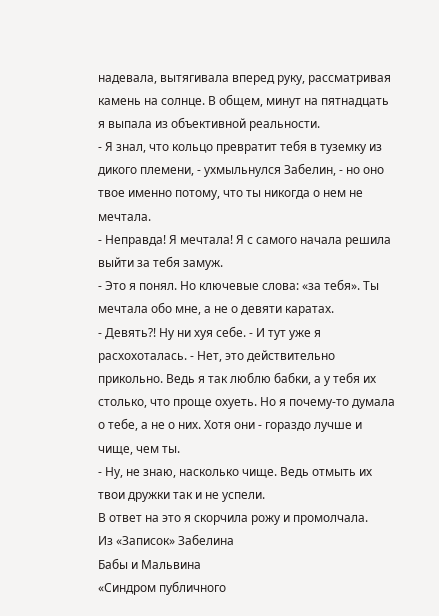надевала, вытягивала вперед руку, рассматривая камень на солнце. В общем, минут на пятнадцать я выпала из объективной реальности.
- Я знал, что кольцо превратит тебя в туземку из дикого племени, - ухмыльнулся Забелин, - но оно твое именно потому, что ты никогда о нем не мечтала.
- Неправда! Я мечтала! Я с самого начала решила выйти за тебя замуж.
- Это я понял. Но ключевые слова: «за тебя». Ты мечтала обо мне, а не о девяти каратах.
- Девять?! Ну ни хуя себе. - И тут уже я расхохоталась. - Нет, это действительно прикольно. Ведь я так люблю бабки, а у тебя их столько, что проще охуеть. Но я почему-то думала о тебе, а не о них. Хотя они - гораздо лучше и чище, чем ты.
- Ну, не знаю, насколько чище. Ведь отмыть их твои дружки так и не успели.
В ответ на это я скорчила рожу и промолчала.
Из «Записок» Забелина
Бабы и Мальвина
«Синдром публичного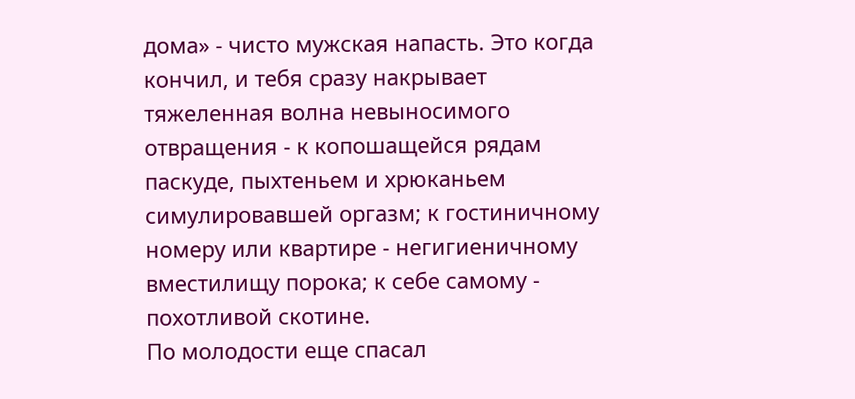дома» - чисто мужская напасть. Это когда кончил, и тебя сразу накрывает тяжеленная волна невыносимого отвращения - к копошащейся рядам паскуде, пыхтеньем и хрюканьем симулировавшей оргазм; к гостиничному номеру или квартире - негигиеничному вместилищу порока; к себе самому - похотливой скотине.
По молодости еще спасал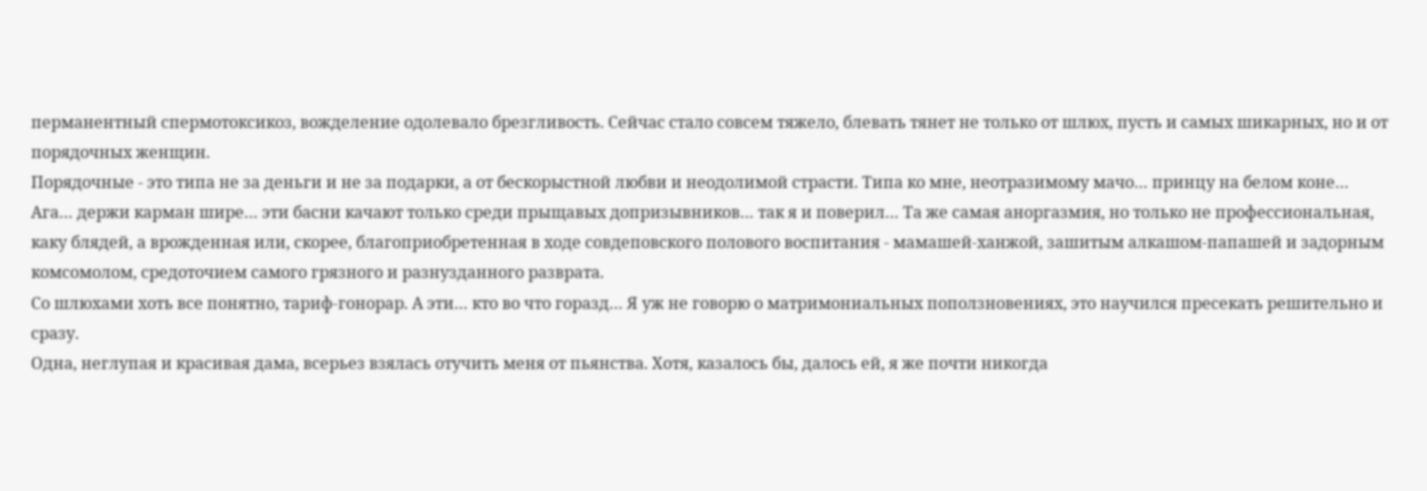перманентный спермотоксикоз, вожделение одолевало брезгливость. Сейчас стало совсем тяжело, блевать тянет не только от шлюх, пусть и самых шикарных, но и от порядочных женщин.
Порядочные - это типа не за деньги и не за подарки, а от бескорыстной любви и неодолимой страсти. Типа ко мне, неотразимому мачо… принцу на белом коне… Ага… держи карман шире… эти басни качают только среди прыщавых допризывников… так я и поверил… Та же самая аноргазмия, но только не профессиональная, каку блядей, а врожденная или, скорее, благоприобретенная в ходе совдеповского полового воспитания - мамашей-ханжой, зашитым алкашом-папашей и задорным комсомолом, средоточием самого грязного и разнузданного разврата.
Со шлюхами хоть все понятно, тариф-гонорар. А эти… кто во что горазд… Я уж не говорю о матримониальных поползновениях, это научился пресекать решительно и сразу.
Одна, неглупая и красивая дама, всерьез взялась отучить меня от пьянства. Хотя, казалось бы, далось ей, я же почти никогда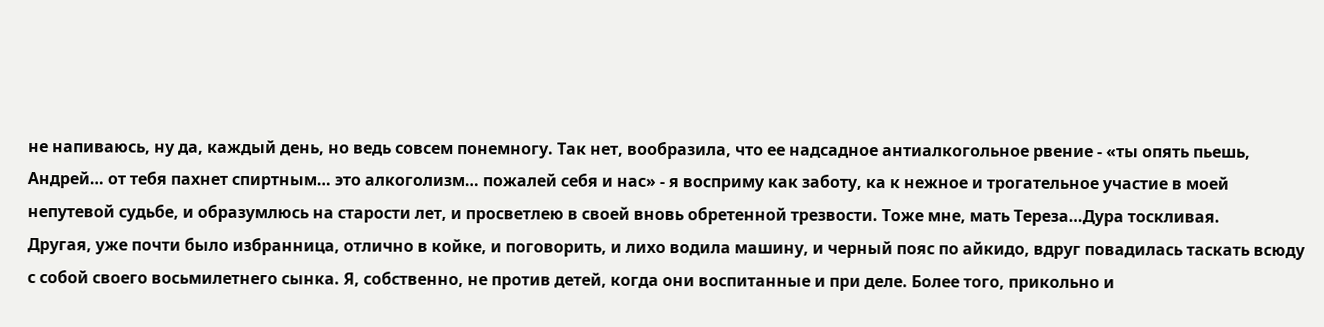не напиваюсь, ну да, каждый день, но ведь совсем понемногу. Так нет, вообразила, что ее надсадное антиалкогольное рвение - «ты опять пьешь, Андрей… от тебя пахнет спиртным… это алкоголизм… пожалей себя и нас» - я восприму как заботу, ка к нежное и трогательное участие в моей непутевой судьбе, и образумлюсь на старости лет, и просветлею в своей вновь обретенной трезвости. Тоже мне, мать Тереза…Дура тоскливая.
Другая, уже почти было избранница, отлично в койке, и поговорить, и лихо водила машину, и черный пояс по айкидо, вдруг повадилась таскать всюду с собой своего восьмилетнего сынка. Я, собственно, не против детей, когда они воспитанные и при деле. Более того, прикольно и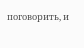поговорить, и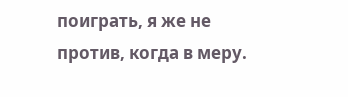поиграть, я же не против, когда в меру.